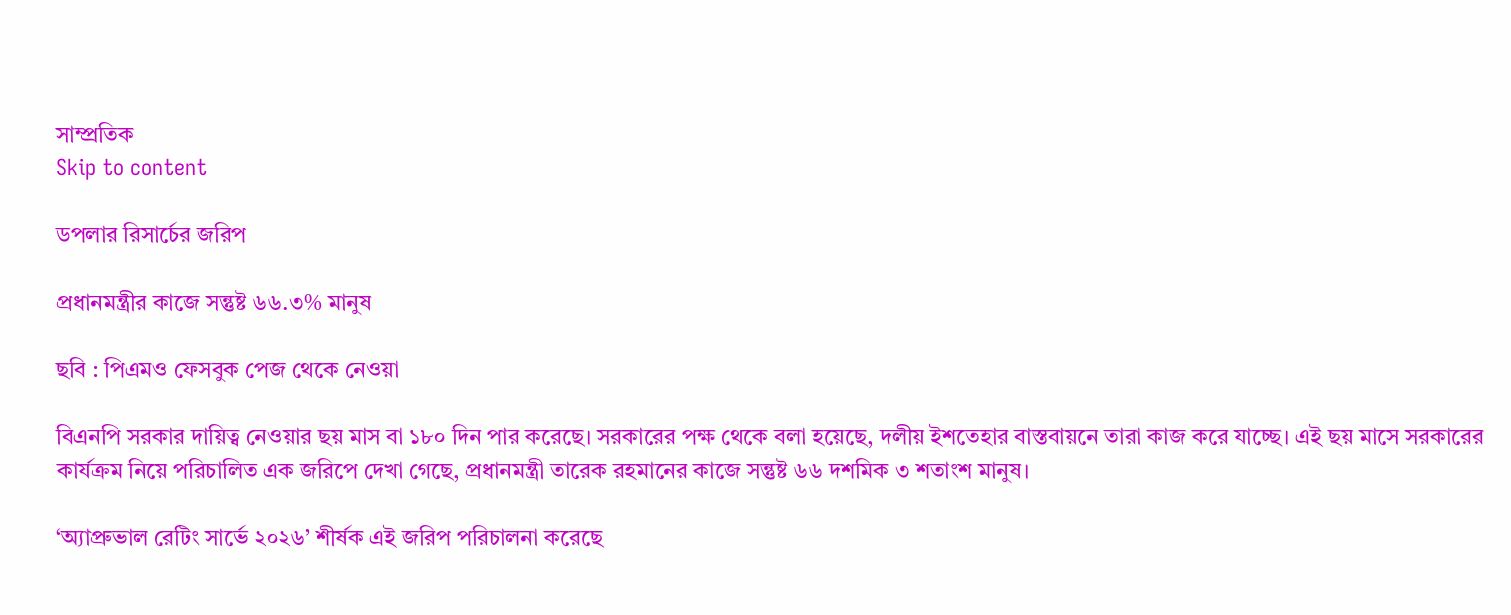সাম্প্রতিক
Skip to content

ডপলার রিসার্চের জরিপ

প্রধানমন্ত্রীর কাজে সন্তুষ্ট ৬৬.৩% মানুষ

ছবি : পিএমও ফেসবুক পেজ থেকে নেওয়া

বিএনপি সরকার দায়িত্ব নেওয়ার ছয় মাস বা ১৮০ দিন পার করেছে। সরকারের পক্ষ থেকে বলা হয়েছে, দলীয় ইশতেহার বাস্তবায়নে তারা কাজ করে যাচ্ছে। এই ছয় মাসে সরকারের কার্যক্রম নিয়ে পরিচালিত এক জরিপে দেখা গেছে, প্রধানমন্ত্রী তারেক রহমানের কাজে সন্তুষ্ট ৬৬ দশমিক ৩ শতাংশ মানুষ।

‘অ্যাপ্রুভাল রেটিং সার্ভে ২০২৬’ শীর্ষক এই জরিপ পরিচালনা করেছে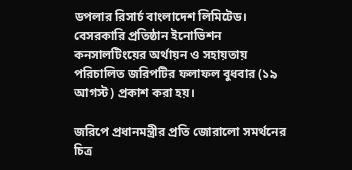ডপলার রিসার্চ বাংলাদেশ লিমিটেড। বেসরকারি প্রতিষ্ঠান ইনোভিশন কনসালটিংয়ের অর্থায়ন ও সহায়তায় পরিচালিত জরিপটির ফলাফল বুধবার (১৯ আগস্ট) প্রকাশ করা হয়।

জরিপে প্রধানমন্ত্রীর প্রতি জোরালো সমর্থনের চিত্র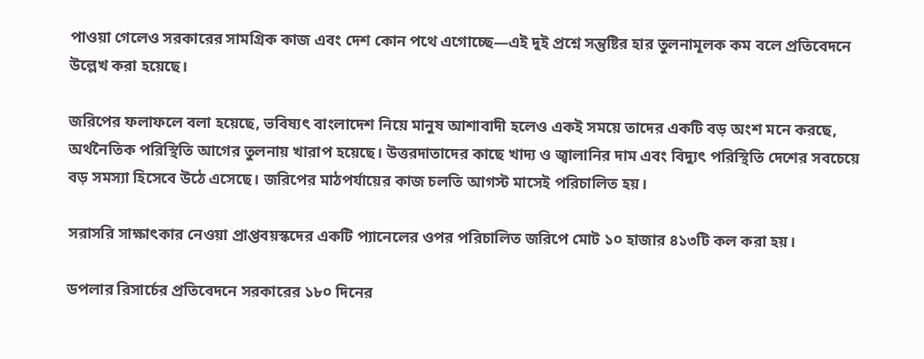পাওয়া গেলেও সরকারের সামগ্রিক কাজ এবং দেশ কোন পথে এগোচ্ছে—এই দুই প্রশ্নে সন্তুষ্টির হার তুলনামূলক কম বলে প্রতিবেদনে উল্লেখ করা হয়েছে।

জরিপের ফলাফলে বলা হয়েছে, ভবিষ্যৎ বাংলাদেশ নিয়ে মানুষ আশাবাদী হলেও একই সময়ে তাদের একটি বড় অংশ মনে করছে, অর্থনৈতিক পরিস্থিতি আগের তুলনায় খারাপ হয়েছে। উত্তরদাতাদের কাছে খাদ্য ও জ্বালানির দাম এবং বিদ্যুৎ পরিস্থিতি দেশের সবচেয়ে বড় সমস্যা হিসেবে উঠে এসেছে। জরিপের মাঠপর্যায়ের কাজ চলতি আগস্ট মাসেই পরিচালিত হয়।

সরাসরি সাক্ষাৎকার নেওয়া প্রাপ্তবয়স্কদের একটি প্যানেলের ওপর পরিচালিত জরিপে মোট ১০ হাজার ৪১৩টি কল করা হয়।

ডপলার রিসার্চের প্রতিবেদনে সরকারের ১৮০ দিনের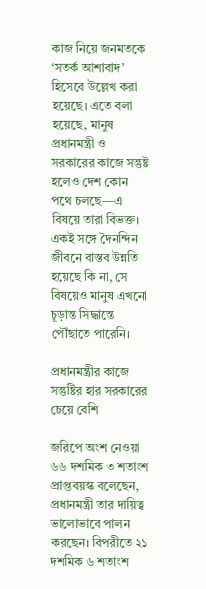কাজ নিয়ে জনমতকে ‘সতর্ক আশাবাদ’ হিসেবে উল্লেখ করা হয়েছে। এতে বলা হয়েছে, মানুষ প্রধানমন্ত্রী ও সরকারের কাজে সন্তুষ্ট হলেও দেশ কোন পথে চলছে—এ বিষয়ে তারা বিভক্ত। একই সঙ্গে দৈনন্দিন জীবনে বাস্তব উন্নতি হয়েছে কি না, সে বিষয়েও মানুষ এখনো চূড়ান্ত সিদ্ধান্তে পৌঁছাতে পারেনি।

প্রধানমন্ত্রীর কাজে সন্তুষ্টির হার সরকারের চেয়ে বেশি

জরিপে অংশ নেওয়া ৬৬ দশমিক ৩ শতাংশ প্রাপ্তবয়স্ক বলেছেন, প্রধানমন্ত্রী তার দায়িত্ব ভালোভাবে পালন করছেন। বিপরীতে ২১ দশমিক ৬ শতাংশ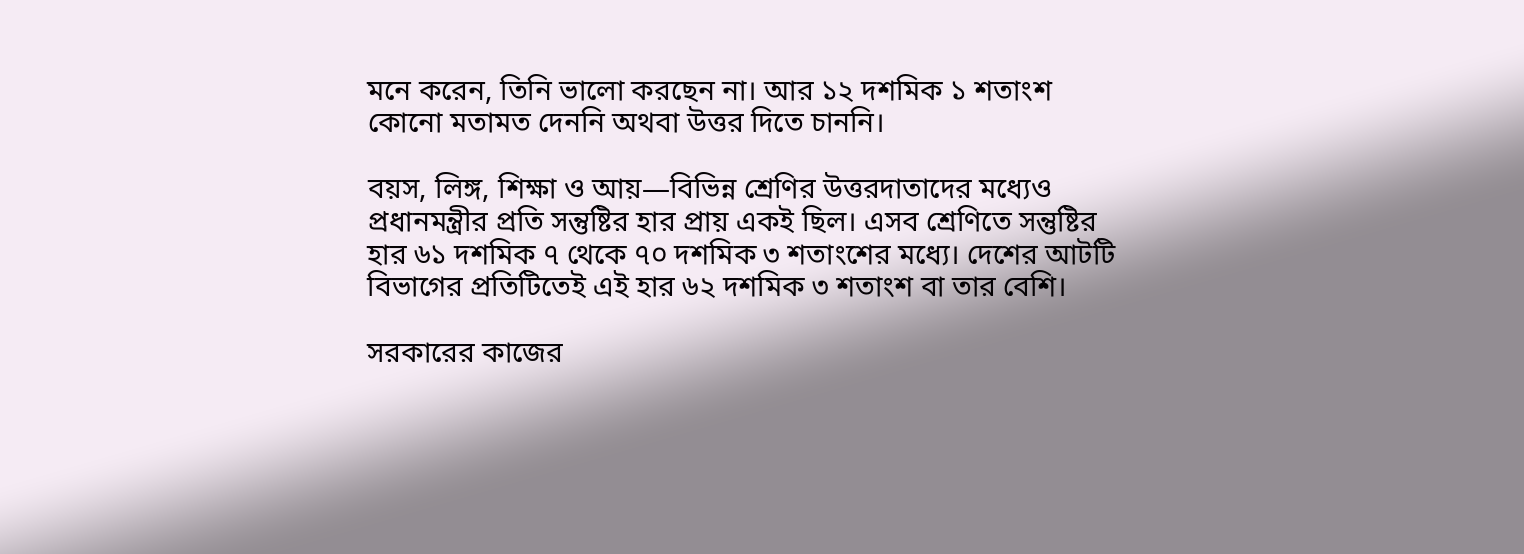মনে করেন, তিনি ভালো করছেন না। আর ১২ দশমিক ১ শতাংশ কোনো মতামত দেননি অথবা উত্তর দিতে চাননি।

বয়স, লিঙ্গ, শিক্ষা ও আয়—বিভিন্ন শ্রেণির উত্তরদাতাদের মধ্যেও প্রধানমন্ত্রীর প্রতি সন্তুষ্টির হার প্রায় একই ছিল। এসব শ্রেণিতে সন্তুষ্টির হার ৬১ দশমিক ৭ থেকে ৭০ দশমিক ৩ শতাংশের মধ্যে। দেশের আটটি বিভাগের প্রতিটিতেই এই হার ৬২ দশমিক ৩ শতাংশ বা তার বেশি।

সরকারের কাজের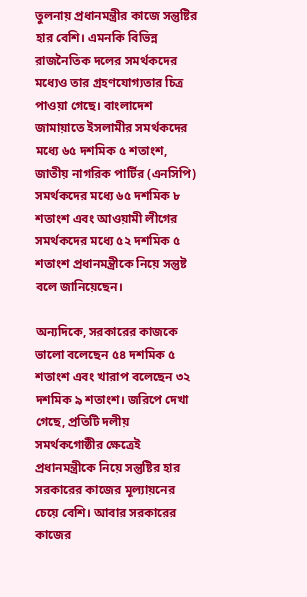তুলনায় প্রধানমন্ত্রীর কাজে সন্তুষ্টির হার বেশি। এমনকি বিভিন্ন রাজনৈতিক দলের সমর্থকদের মধ্যেও তার গ্রহণযোগ্যতার চিত্র পাওয়া গেছে। বাংলাদেশ জামায়াতে ইসলামীর সমর্থকদের মধ্যে ৬৫ দশমিক ৫ শতাংশ, জাতীয় নাগরিক পার্টির (এনসিপি) সমর্থকদের মধ্যে ৬৫ দশমিক ৮ শতাংশ এবং আওয়ামী লীগের সমর্থকদের মধ্যে ৫২ দশমিক ৫ শতাংশ প্রধানমন্ত্রীকে নিয়ে সন্তুষ্ট বলে জানিয়েছেন।

অন্যদিকে, সরকারের কাজকে ভালো বলেছেন ৫৪ দশমিক ৫ শতাংশ এবং খারাপ বলেছেন ৩২ দশমিক ৯ শতাংশ। জরিপে দেখা গেছে, প্রতিটি দলীয় সমর্থকগোষ্ঠীর ক্ষেত্রেই প্রধানমন্ত্রীকে নিয়ে সন্তুষ্টির হার সরকারের কাজের মূল্যায়নের চেয়ে বেশি। আবার সরকারের কাজের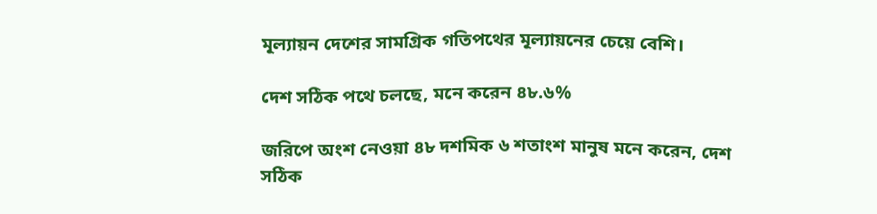মূল্যায়ন দেশের সামগ্রিক গতিপথের মূল্যায়নের চেয়ে বেশি।

দেশ সঠিক পথে চলছে, মনে করেন ৪৮.৬%

জরিপে অংশ নেওয়া ৪৮ দশমিক ৬ শতাংশ মানুষ মনে করেন, দেশ সঠিক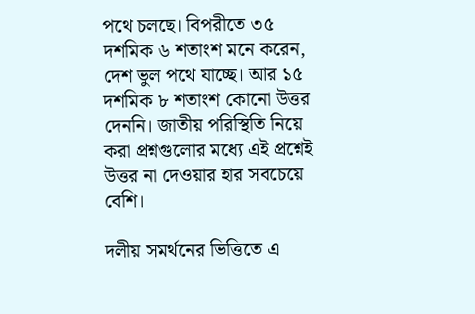পথে চলছে। বিপরীতে ৩৫ দশমিক ৬ শতাংশ মনে করেন, দেশ ভুল পথে যাচ্ছে। আর ১৫ দশমিক ৮ শতাংশ কোনো উত্তর দেননি। জাতীয় পরিস্থিতি নিয়ে করা প্রশ্নগুলোর মধ্যে এই প্রশ্নেই উত্তর না দেওয়ার হার সবচেয়ে বেশি।

দলীয় সমর্থনের ভিত্তিতে এ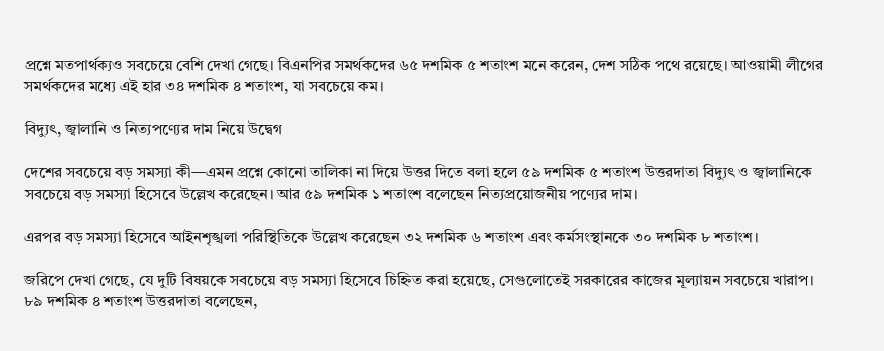প্রশ্নে মতপার্থক্যও সবচেয়ে বেশি দেখা গেছে। বিএনপির সমর্থকদের ৬৫ দশমিক ৫ শতাংশ মনে করেন, দেশ সঠিক পথে রয়েছে। আওয়ামী লীগের সমর্থকদের মধ্যে এই হার ৩৪ দশমিক ৪ শতাংশ, যা সবচেয়ে কম।

বিদ্যুৎ, জ্বালানি ও নিত্যপণ্যের দাম নিয়ে উদ্বেগ

দেশের সবচেয়ে বড় সমস্যা কী—এমন প্রশ্নে কোনো তালিকা না দিয়ে উত্তর দিতে বলা হলে ৫৯ দশমিক ৫ শতাংশ উত্তরদাতা বিদ্যুৎ ও জ্বালানিকে সবচেয়ে বড় সমস্যা হিসেবে উল্লেখ করেছেন। আর ৫৯ দশমিক ১ শতাংশ বলেছেন নিত্যপ্রয়োজনীয় পণ্যের দাম।

এরপর বড় সমস্যা হিসেবে আইনশৃঙ্খলা পরিস্থিতিকে উল্লেখ করেছেন ৩২ দশমিক ৬ শতাংশ এবং কর্মসংস্থানকে ৩০ দশমিক ৮ শতাংশ।

জরিপে দেখা গেছে, যে দুটি বিষয়কে সবচেয়ে বড় সমস্যা হিসেবে চিহ্নিত করা হয়েছে, সেগুলোতেই সরকারের কাজের মূল্যায়ন সবচেয়ে খারাপ। ৮৯ দশমিক ৪ শতাংশ উত্তরদাতা বলেছেন,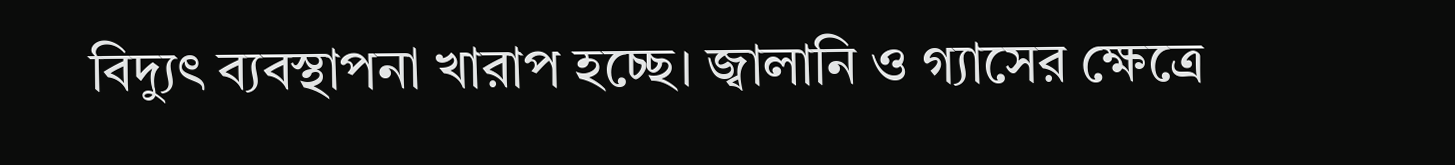বিদ্যুৎ ব্যবস্থাপনা খারাপ হচ্ছে। জ্বালানি ও গ্যাসের ক্ষেত্রে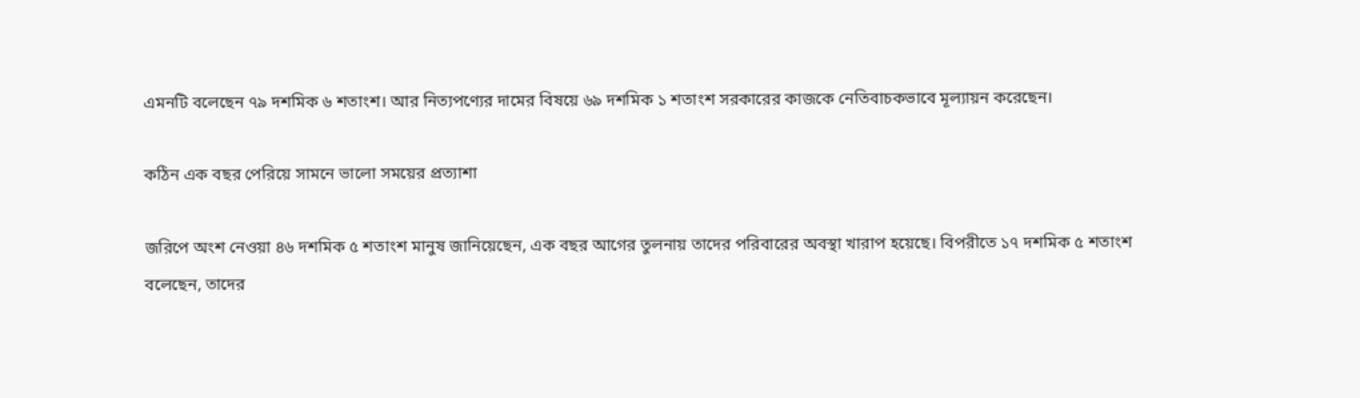এমনটি বলেছেন ৭৯ দশমিক ৬ শতাংশ। আর নিত্যপণ্যের দামের বিষয়ে ৬৯ দশমিক ১ শতাংশ সরকারের কাজকে নেতিবাচকভাবে মূল্যায়ন করেছেন।

কঠিন এক বছর পেরিয়ে সামনে ভালো সময়ের প্রত্যাশা

জরিপে অংশ নেওয়া ৪৬ দশমিক ৫ শতাংশ মানুষ জানিয়েছেন, এক বছর আগের তুলনায় তাদের পরিবারের অবস্থা খারাপ হয়েছে। বিপরীতে ১৭ দশমিক ৫ শতাংশ বলেছেন, তাদের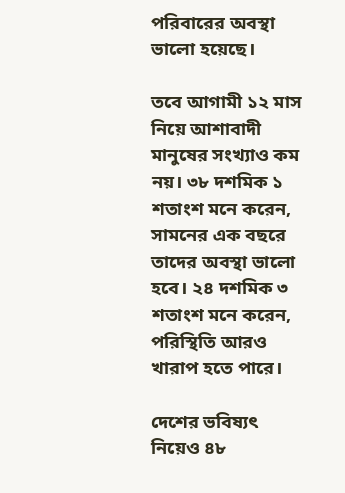পরিবারের অবস্থা ভালো হয়েছে।

তবে আগামী ১২ মাস নিয়ে আশাবাদী মানুষের সংখ্যাও কম নয়। ৩৮ দশমিক ১ শতাংশ মনে করেন, সামনের এক বছরে তাদের অবস্থা ভালো হবে। ২৪ দশমিক ৩ শতাংশ মনে করেন, পরিস্থিতি আরও খারাপ হতে পারে।

দেশের ভবিষ্যৎ নিয়েও ৪৮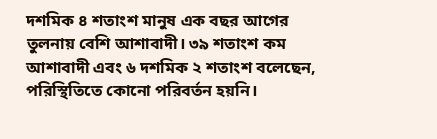দশমিক ৪ শতাংশ মানুষ এক বছর আগের তুলনায় বেশি আশাবাদী। ৩৯ শতাংশ কম আশাবাদী এবং ৬ দশমিক ২ শতাংশ বলেছেন, পরিস্থিতিতে কোনো পরিবর্তন হয়নি।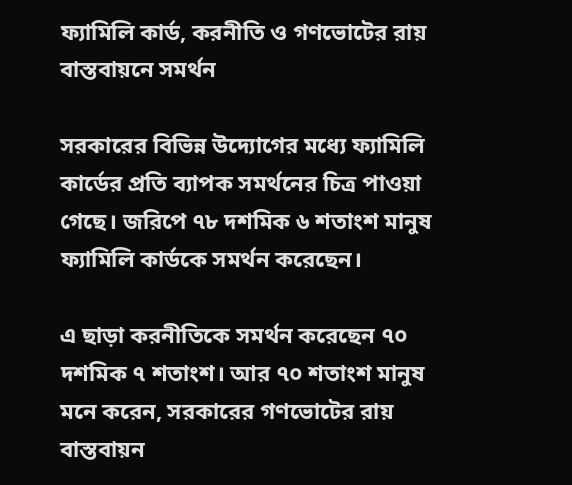ফ্যামিলি কার্ড, করনীতি ও গণভোটের রায় বাস্তবায়নে সমর্থন

সরকারের বিভিন্ন উদ্যোগের মধ্যে ফ্যামিলি কার্ডের প্রতি ব্যাপক সমর্থনের চিত্র পাওয়া গেছে। জরিপে ৭৮ দশমিক ৬ শতাংশ মানুষ ফ্যামিলি কার্ডকে সমর্থন করেছেন।

এ ছাড়া করনীতিকে সমর্থন করেছেন ৭০ দশমিক ৭ শতাংশ। আর ৭০ শতাংশ মানুষ মনে করেন, সরকারের গণভোটের রায় বাস্তবায়ন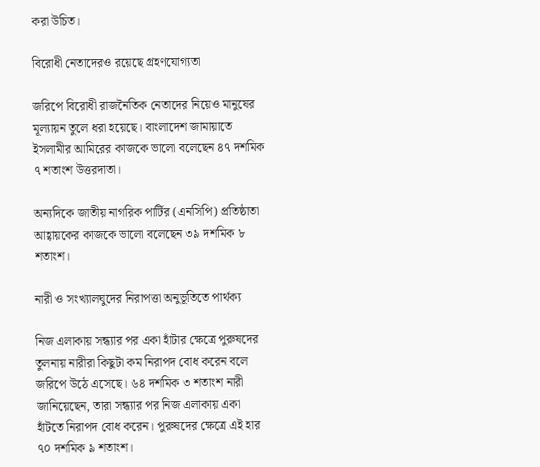করা উচিত।

বিরোধী নেতাদেরও রয়েছে গ্রহণযোগ্যতা

জরিপে বিরোধী রাজনৈতিক নেতাদের নিয়েও মানুষের মূল্যায়ন তুলে ধরা হয়েছে। বাংলাদেশ জামায়াতে ইসলামীর আমিরের কাজকে ভালো বলেছেন ৪৭ দশমিক ৭ শতাংশ উত্তরদাতা।

অন্যদিকে জাতীয় নাগরিক পার্টির (এনসিপি) প্রতিষ্ঠাতা আহ্বায়কের কাজকে ভালো বলেছেন ৩৯ দশমিক ৮ শতাংশ।

নারী ও সংখ্যালঘুদের নিরাপত্তা অনুভূতিতে পার্থক্য

নিজ এলাকায় সন্ধ্যার পর একা হাঁটার ক্ষেত্রে পুরুষদের তুলনায় নারীরা কিছুটা কম নিরাপদ বোধ করেন বলে জরিপে উঠে এসেছে। ৬৪ দশমিক ৩ শতাংশ নারী জানিয়েছেন, তারা সন্ধ্যার পর নিজ এলাকায় একা হাঁটতে নিরাপদ বোধ করেন। পুরুষদের ক্ষেত্রে এই হার ৭০ দশমিক ৯ শতাংশ।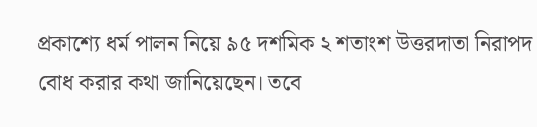প্রকাশ্যে ধর্ম পালন নিয়ে ৯৫ দশমিক ২ শতাংশ উত্তরদাতা নিরাপদ বোধ করার কথা জানিয়েছেন। তবে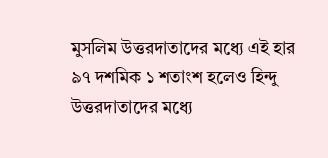মুসলিম উত্তরদাতাদের মধ্যে এই হার ৯৭ দশমিক ১ শতাংশ হলেও হিন্দু উত্তরদাতাদের মধ্যে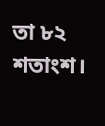তা ৮২ শতাংশ।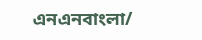এনএনবাংলা/